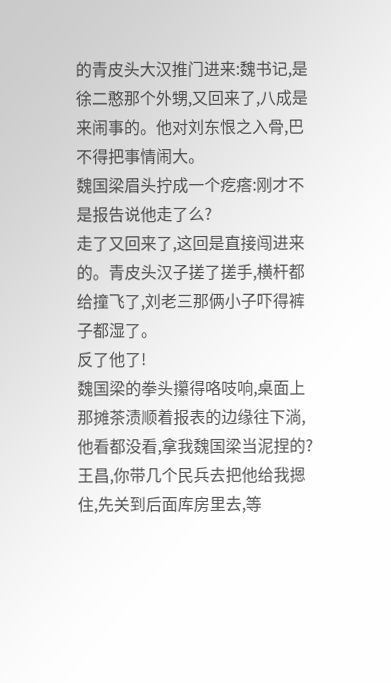的青皮头大汉推门进来:魏书记,是徐二憨那个外甥,又回来了,八成是来闹事的。他对刘东恨之入骨,巴不得把事情闹大。
魏国梁眉头拧成一个疙瘩:刚才不是报告说他走了么?
走了又回来了,这回是直接闯进来的。青皮头汉子搓了搓手,横杆都给撞飞了,刘老三那俩小子吓得裤子都湿了。
反了他了!
魏国梁的拳头攥得咯吱响,桌面上那摊茶渍顺着报表的边缘往下淌,他看都没看,拿我魏国梁当泥捏的?王昌,你带几个民兵去把他给我摁住,先关到后面库房里去,等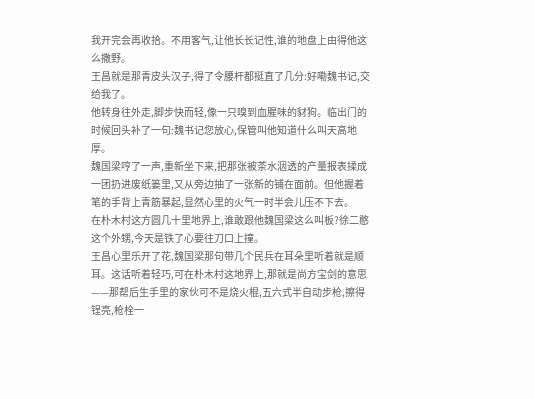我开完会再收拾。不用客气,让他长长记性,谁的地盘上由得他这么撒野。
王昌就是那青皮头汉子,得了令腰杆都挺直了几分:好嘞魏书记,交给我了。
他转身往外走,脚步快而轻,像一只嗅到血腥味的豺狗。临出门的时候回头补了一句:魏书记您放心,保管叫他知道什么叫天高地厚。
魏国梁哼了一声,重新坐下来,把那张被茶水洇透的产量报表揉成一团扔进废纸篓里,又从旁边抽了一张新的铺在面前。但他握着笔的手背上青筋暴起,显然心里的火气一时半会儿压不下去。
在朴木村这方圆几十里地界上,谁敢跟他魏国梁这么叫板?徐二憨这个外甥,今天是铁了心要往刀口上撞。
王昌心里乐开了花,魏国梁那句带几个民兵在耳朵里听着就是顺耳。这话听着轻巧,可在朴木村这地界上,那就是尚方宝剑的意思——那帮后生手里的家伙可不是烧火棍,五六式半自动步枪,擦得锃亮,枪栓一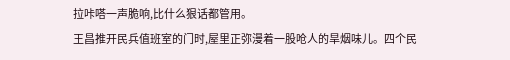拉咔嗒一声脆响,比什么狠话都管用。
王昌推开民兵值班室的门时,屋里正弥漫着一股呛人的旱烟味儿。四个民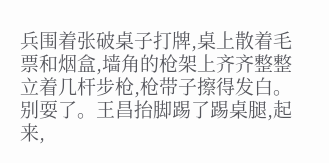兵围着张破桌子打牌,桌上散着毛票和烟盒,墙角的枪架上齐齐整整立着几杆步枪,枪带子擦得发白。
别耍了。王昌抬脚踢了踢桌腿,起来,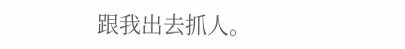跟我出去抓人。